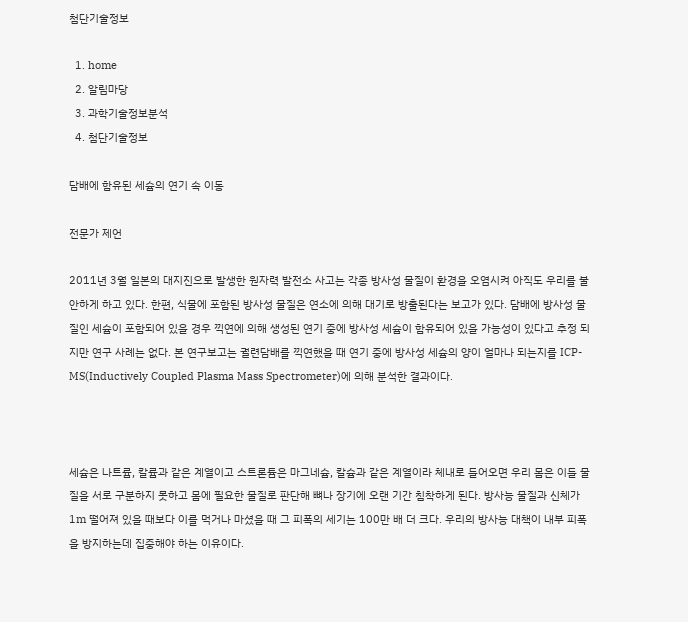첨단기술정보

  1. home
  2. 알림마당
  3. 과학기술정보분석
  4. 첨단기술정보

담배에 함유된 세슘의 연기 속 이동

전문가 제언

2011년 3월 일본의 대지진으로 발생한 원자력 발전소 사고는 각종 방사성 물질이 환경을 오염시켜 아직도 우리를 불안하게 하고 있다. 한편, 식물에 포함된 방사성 물질은 연소에 의해 대기로 방출된다는 보고가 있다. 담배에 방사성 물질인 세슘이 포함되어 있을 경우 끽연에 의해 생성된 연기 중에 방사성 세슘이 함유되어 있을 가능성이 있다고 추정 되지만 연구 사례는 없다. 본 연구보고는 궐련담배를 끽연했을 때 연기 중에 방사성 세슘의 양이 얼마나 되는지를 ICP-MS(Inductively Coupled Plasma Mass Spectrometer)에 의해 분석한 결과이다.



세슘은 나트륨, 칼륨과 같은 계열이고 스트론튬은 마그네슘, 칼슘과 같은 계열이라 체내로 들어오면 우리 몸은 이들 물질을 서로 구분하지 못하고 몸에 필요한 물질로 판단해 뼈나 장기에 오랜 기간 침착하게 된다. 방사능 물질과 신체가 1m 떨어져 있을 때보다 이를 먹거나 마셨을 때 그 피폭의 세기는 100만 배 더 크다. 우리의 방사능 대책이 내부 피폭을 방지하는데 집중해야 하는 이유이다.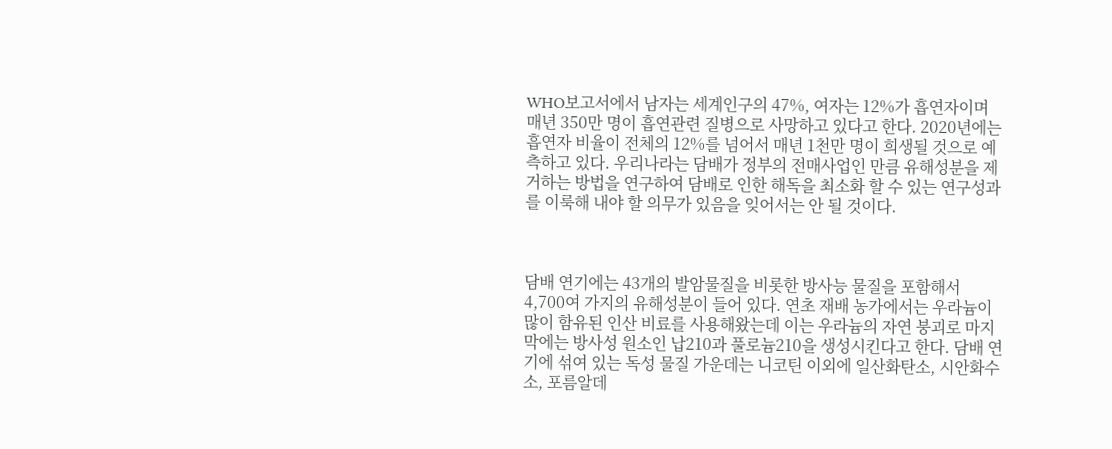WHO보고서에서 남자는 세계인구의 47%, 여자는 12%가 흡연자이며 매년 350만 명이 흡연관련 질병으로 사망하고 있다고 한다. 2020년에는 흡연자 비율이 전체의 12%를 넘어서 매년 1천만 명이 희생될 것으로 예측하고 있다. 우리나라는 담배가 정부의 전매사업인 만큼 유해성분을 제거하는 방법을 연구하여 담배로 인한 해독을 최소화 할 수 있는 연구성과를 이룩해 내야 할 의무가 있음을 잊어서는 안 될 것이다.



담배 연기에는 43개의 발암물질을 비롯한 방사능 물질을 포함해서 4,700여 가지의 유해성분이 들어 있다. 연초 재배 농가에서는 우라늄이 많이 함유된 인산 비료를 사용해왔는데 이는 우라늄의 자연 붕괴로 마지막에는 방사성 원소인 납210과 풀로늄210을 생성시킨다고 한다. 담배 연기에 섞여 있는 독성 물질 가운데는 니코틴 이외에 일산화탄소, 시안화수소, 포름알데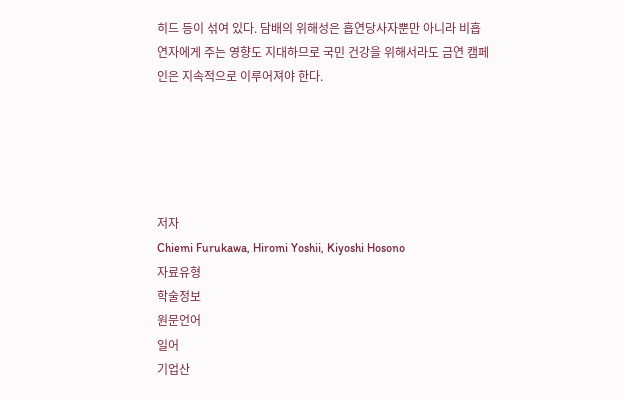히드 등이 섞여 있다. 담배의 위해성은 흡연당사자뿐만 아니라 비흡연자에게 주는 영향도 지대하므로 국민 건강을 위해서라도 금연 캠페인은 지속적으로 이루어져야 한다.





저자
Chiemi Furukawa, Hiromi Yoshii, Kiyoshi Hosono
자료유형
학술정보
원문언어
일어
기업산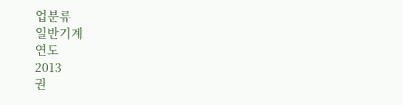업분류
일반기계
연도
2013
권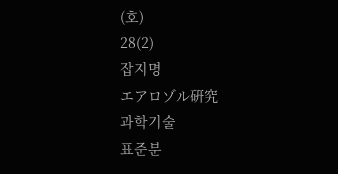(호)
28(2)
잡지명
エアロゾル硏究
과학기술
표준분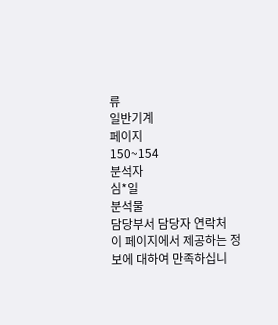류
일반기계
페이지
150~154
분석자
심*일
분석물
담당부서 담당자 연락처
이 페이지에서 제공하는 정보에 대하여 만족하십니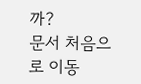까?
문서 처음으로 이동